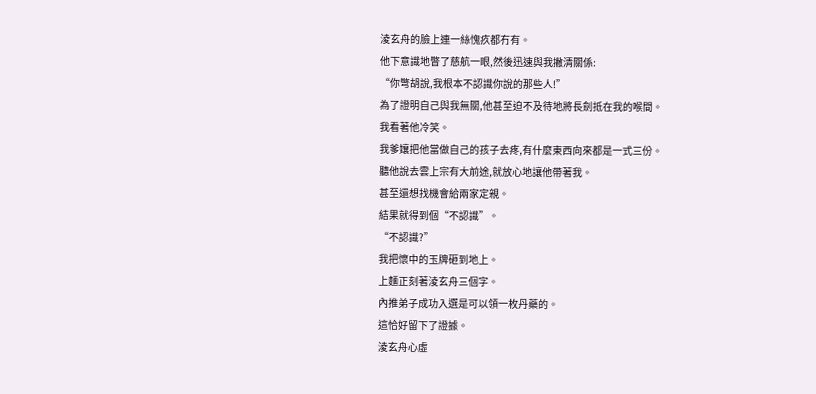淩玄舟的臉上連一絲愧疚都冇有。
他下意識地瞥了慈航一眼,然後迅速與我撇清關係:
“你彆胡說,我根本不認識你說的那些人!”
為了證明自己與我無關,他甚至迫不及待地將長劍抵在我的喉間。
我看著他冷笑。
我爹孃把他當做自己的孩子去疼,有什麼東西向來都是一式三份。
聽他說去雲上宗有大前途,就放心地讓他帶著我。
甚至還想找機會給兩家定親。
結果就得到個“不認識”。
“不認識?”
我把懷中的玉牌砸到地上。
上麵正刻著淩玄舟三個字。
內推弟子成功入選是可以領一枚丹藥的。
這恰好留下了證據。
淩玄舟心虛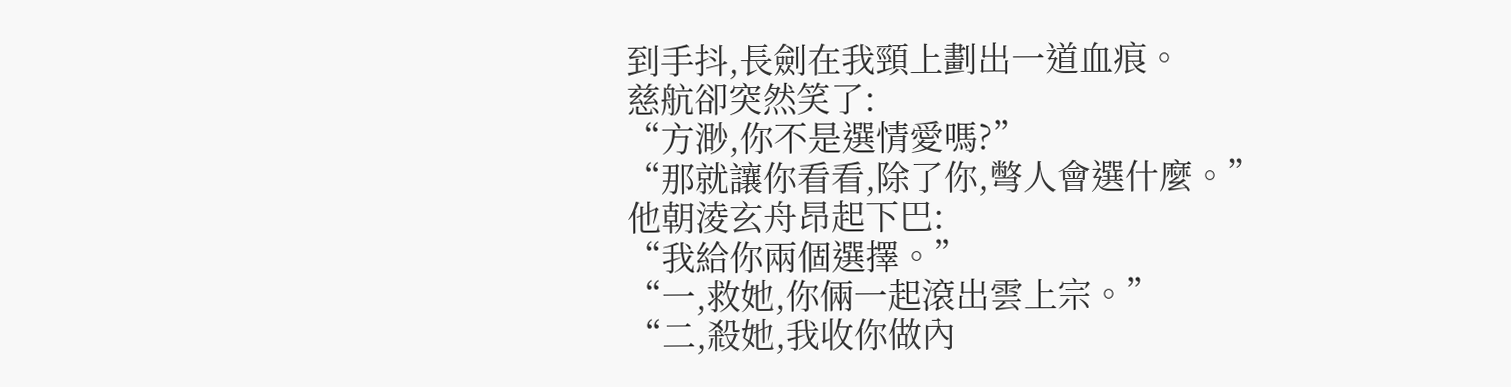到手抖,長劍在我頸上劃出一道血痕。
慈航卻突然笑了:
“方渺,你不是選情愛嗎?”
“那就讓你看看,除了你,彆人會選什麼。”
他朝淩玄舟昂起下巴:
“我給你兩個選擇。”
“一,救她,你倆一起滾出雲上宗。”
“二,殺她,我收你做內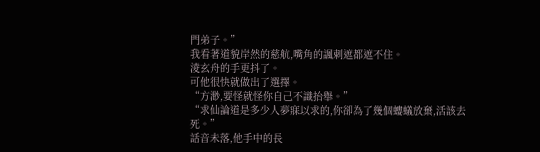門弟子。”
我看著道貌岸然的慈航,嘴角的諷刺遮都遮不住。
淩玄舟的手更抖了。
可他很快就做出了選擇。
“方渺,要怪就怪你自己不識抬舉。”
“求仙論道是多少人夢寐以求的,你卻為了幾個螻蟻放棄,活該去死。”
話音未落,他手中的長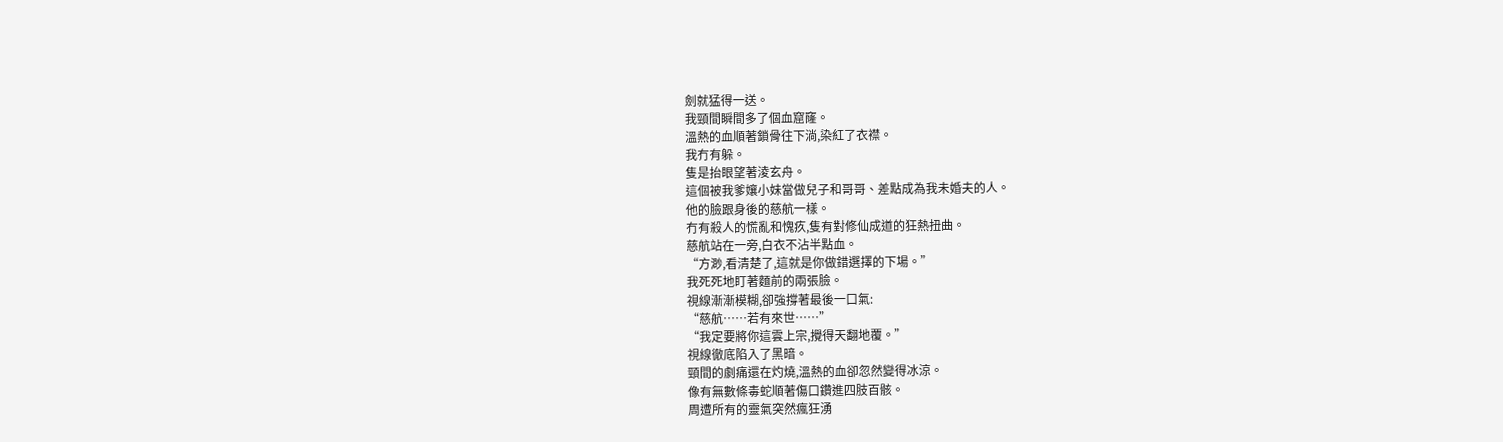劍就猛得一送。
我頸間瞬間多了個血窟窿。
溫熱的血順著鎖骨往下淌,染紅了衣襟。
我冇有躲。
隻是抬眼望著淩玄舟。
這個被我爹孃小妹當做兒子和哥哥、差點成為我未婚夫的人。
他的臉跟身後的慈航一樣。
冇有殺人的慌亂和愧疚,隻有對修仙成道的狂熱扭曲。
慈航站在一旁,白衣不沾半點血。
“方渺,看清楚了,這就是你做錯選擇的下場。”
我死死地盯著麵前的兩張臉。
視線漸漸模糊,卻強撐著最後一口氣:
“慈航……若有來世……”
“我定要將你這雲上宗,攪得天翻地覆。”
視線徹底陷入了黑暗。
頸間的劇痛還在灼燒,溫熱的血卻忽然變得冰涼。
像有無數條毒蛇順著傷口鑽進四肢百骸。
周遭所有的靈氣突然瘋狂湧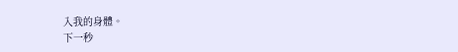入我的身體。
下一秒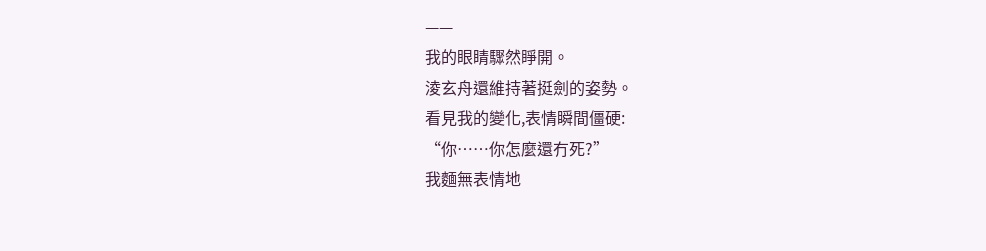——
我的眼睛驟然睜開。
淩玄舟還維持著挺劍的姿勢。
看見我的變化,表情瞬間僵硬:
“你……你怎麼還冇死?”
我麵無表情地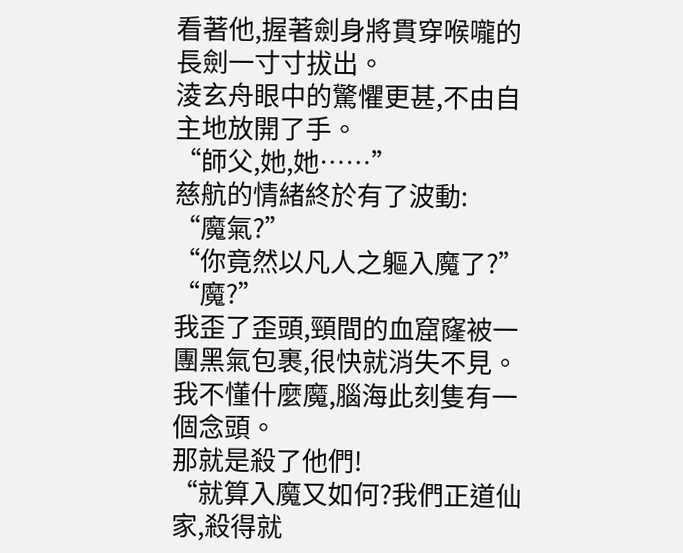看著他,握著劍身將貫穿喉嚨的長劍一寸寸拔出。
淩玄舟眼中的驚懼更甚,不由自主地放開了手。
“師父,她,她……”
慈航的情緒終於有了波動:
“魔氣?”
“你竟然以凡人之軀入魔了?”
“魔?”
我歪了歪頭,頸間的血窟窿被一團黑氣包裹,很快就消失不見。
我不懂什麼魔,腦海此刻隻有一個念頭。
那就是殺了他們!
“就算入魔又如何?我們正道仙家,殺得就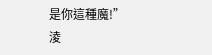是你這種魔!”
淩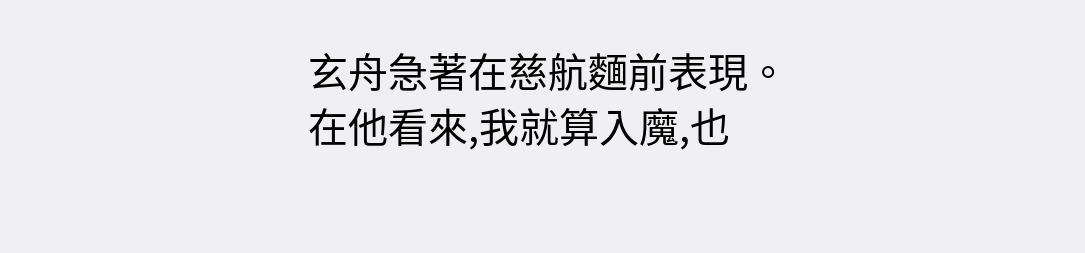玄舟急著在慈航麵前表現。
在他看來,我就算入魔,也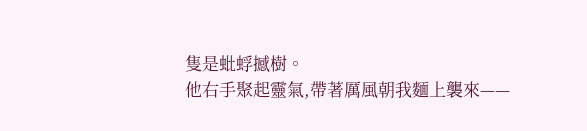隻是蚍蜉撼樹。
他右手聚起靈氣,帶著厲風朝我麵上襲來——